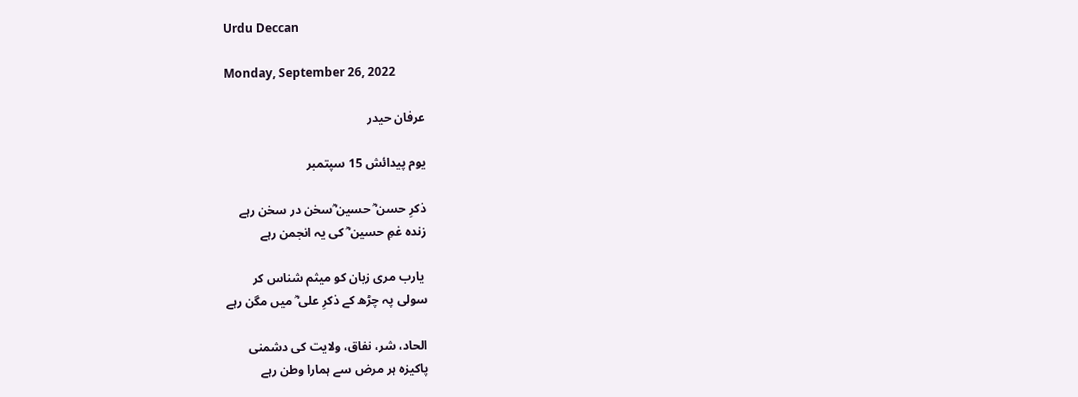Urdu Deccan

Monday, September 26, 2022

عرفان حیدر

یوم پیدائش 15 سپتمبر

ذکرِ حسن ؓ حسین ؓسخن در سخن رہے
زندہ غمِ حسین ؓ کی یہ انجمن رہے

 یارب مری زبان کو میثم شناس کر
سولی پہ چڑھ کے ذکرِ علی ؓ میں مگن رہے

الحاد، شر، نفاق، ولایت کی دشمنی
پاکیزہ ہر مرض سے ہمارا وطن رہے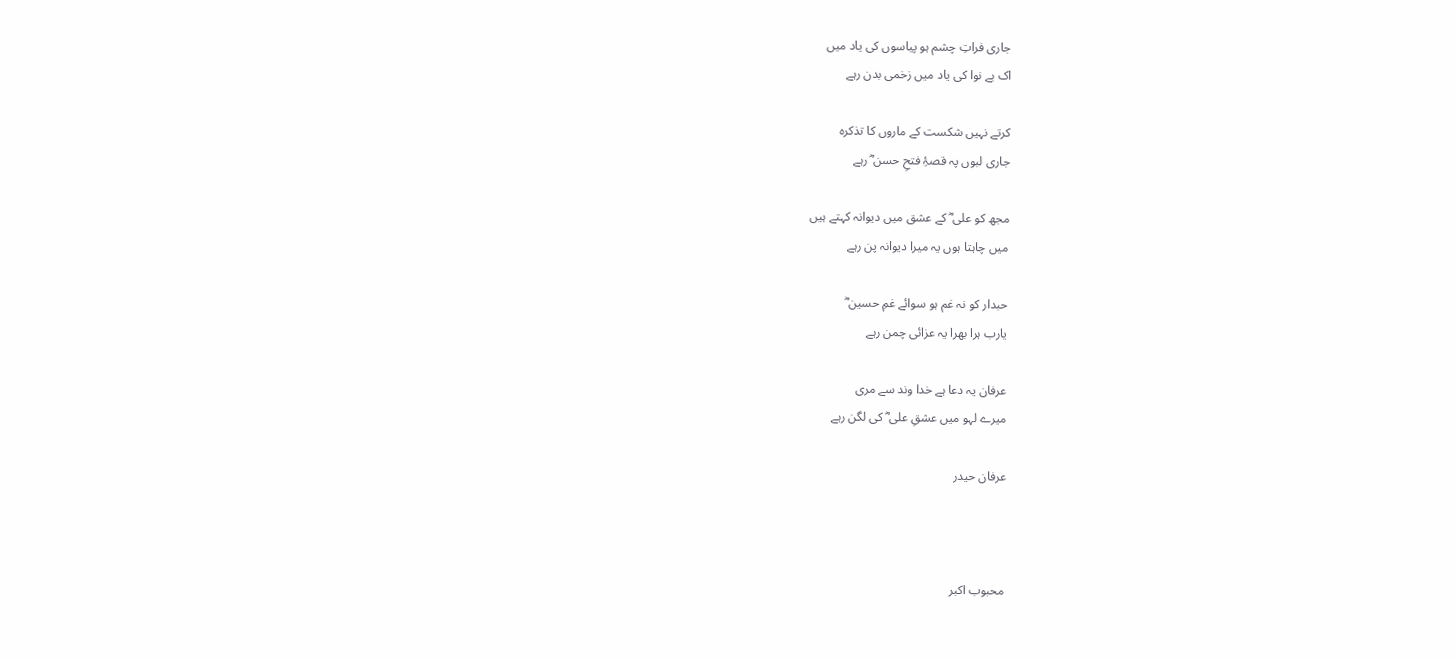جاری فراتِ چشم ہو پیاسوں کی یاد میں
اک بے نوا کی یاد میں زخمی بدن رہے

کرتے نہیں شکست کے ماروں کا تذکرہ
جاری لبوں پہ قصۂِ فتحِ حسن ؓ رہے

مجھ کو علی ؓ کے عشق میں دیوانہ کہتے ہیں
میں چاہتا ہوں یہ میرا دیوانہ پن رہے

حبدار کو نہ غم ہو سوائے غمِ حسین ؓ
یارب ہرا بھرا یہ عزائی چمن رہے

عرفان یہ دعا ہے خدا وند سے مری
میرے لہو میں عشقِ علی ؓ کی لگن رہے

عرفان حیدر



محبوب اکبر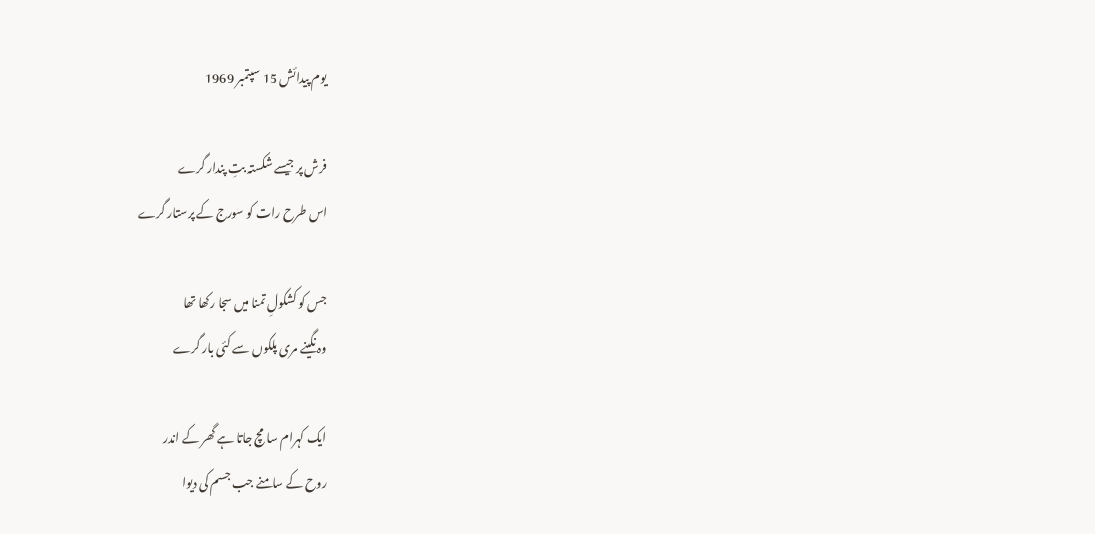یوم پیدائش 15 سپتمبر 1969

فرش پر جیسے شکستہ بتِ پندار گرے
اس طرح رات کو سورج کے پرستار گرے

جس کو کشکولِ تمنا میں سجا رکھا تھا
وہ نگینے مری پلکوں سے کئی بار گرے

ایک کہرام سا مچ جاتا ہے گھر کے اندر
روح کے سامنے جب جسم کی دیوا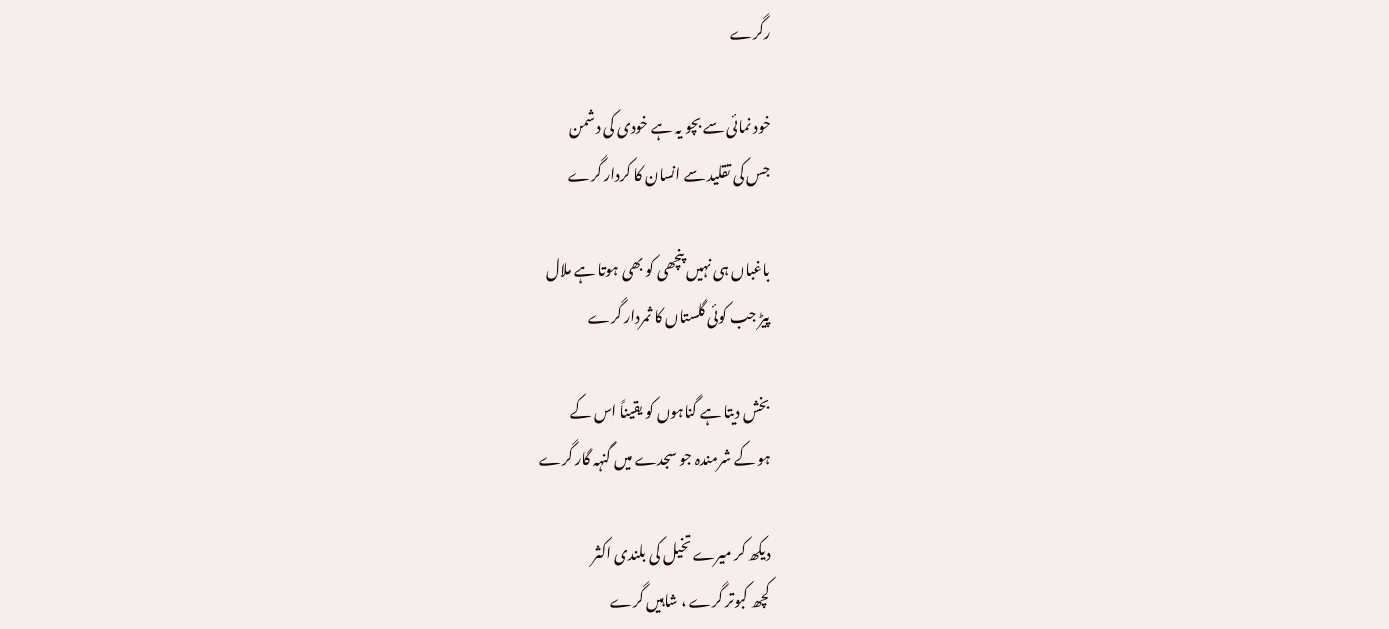رگرے

خود نمائی سے بچو یہ ہے خودی کی دشمن
جس کی تقلید سے انسان کا کردار گرے

باغباں ہی نہیں پنچھی کو بھی ہوتا ہے ملال
پیڑ جب کوئی گلستاں کا ثمردار گرے

بخش دیتا ہے گناہوں کو یقیناً اس کے
ہو کے شرمندہ جو سجدے میں گنہہ گار گرے

دیکھ کر میرے تخیل کی بلندی اکثر
کچھ کبوتر گرے ، شاہیں گرے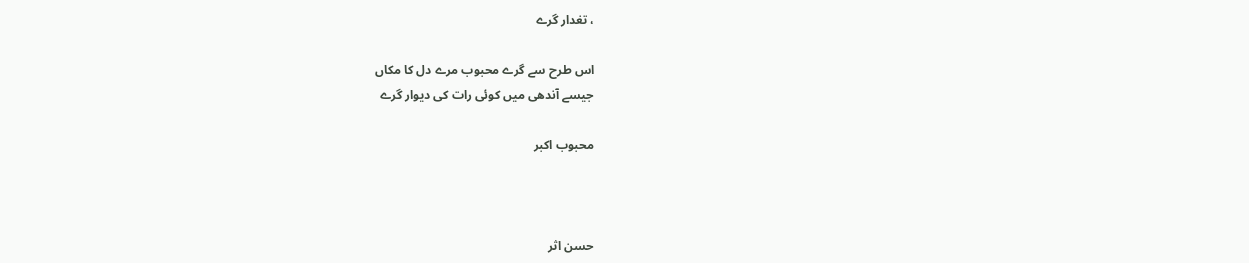، تغدار گرے

اس طرح سے گرے محبوب مرے دل کا مکاں
جیسے آندھی میں کوئی رات کی دیوار گرے

محبوب اکبر



حسن اثر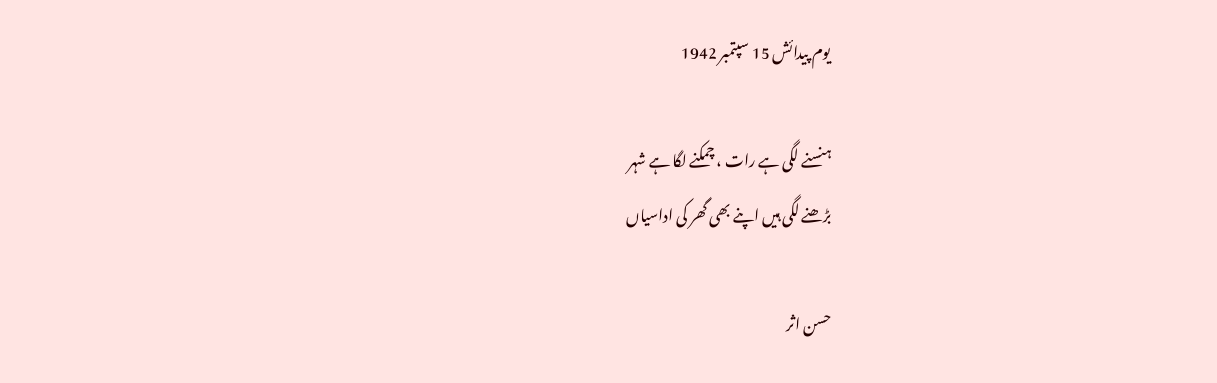یوم پیدائش 15 سپتمبر 1942

ہنسنے لگی ہے رات ، چمکنے لگا ہے شہر
بڑھنے لگی ہیں اپنے بھی گھر کی اداسیاں

حسن اثر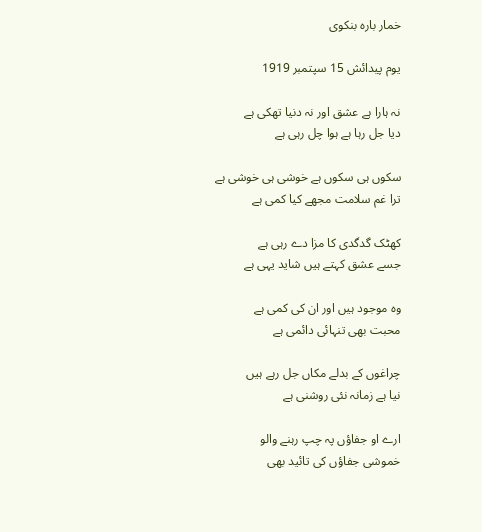خمار بارہ بنکوی

یوم پیدائش 15 سپتمبر 1919

نہ ہارا ہے عشق اور نہ دنیا تھکی ہے
دیا جل رہا ہے ہوا چل رہی ہے

سکوں ہی سکوں ہے خوشی ہی خوشی ہے
ترا غم سلامت مجھے کیا کمی ہے

کھٹک گدگدی کا مزا دے رہی ہے
جسے عشق کہتے ہیں شاید یہی ہے

وہ موجود ہیں اور ان کی کمی ہے
محبت بھی تنہائی دائمی ہے

چراغوں کے بدلے مکاں جل رہے ہیں
نیا ہے زمانہ نئی روشنی ہے

ارے او جفاؤں پہ چپ رہنے والو
خموشی جفاؤں کی تائید بھی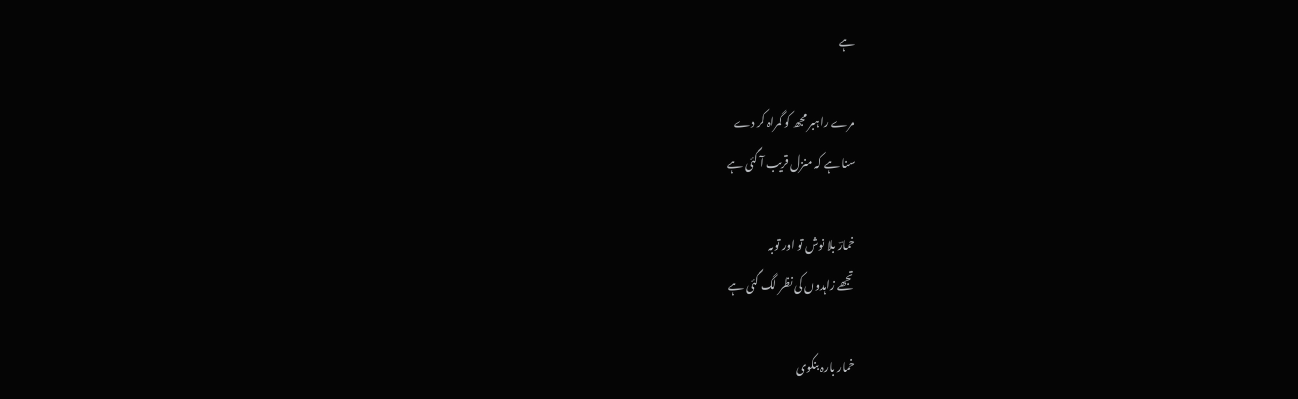ہے

مرے راہبر مجھ کو گمراہ کر دے
سنا ہے کہ منزل قریب آ گئی ہے

خمارؔ بلا نوش تو اور توبہ
تجھے زاہدوں کی نظر لگ گئی ہے

خمار بارہ بنکوی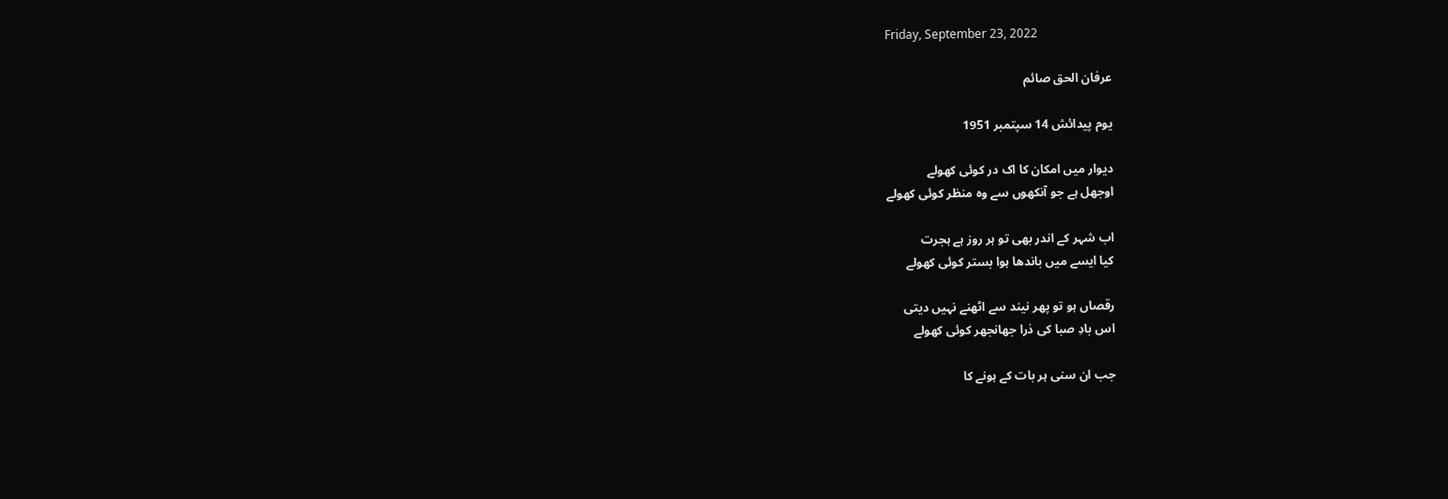Friday, September 23, 2022

عرفان الحق صائم

یوم پیدائش 14 سپتمبر 1951

دیوار میں امکان کا اک در کوئی کھولے
اوجھل ہے جو آنکھوں سے وہ منظر کوئی کھولے

اب شہر کے اندر بھی تو ہر روز ہے ہجرت
کیا ایسے میں باندھا ہوا بستر کوئی کھولے

رقصاں ہو تو پھر نیند سے اٹھنے نہیں دیتی
اس بادِ صبا کی ذرا جھانجھر کوئی کھولے

جب ان سنی ہر بات کے ہونے کا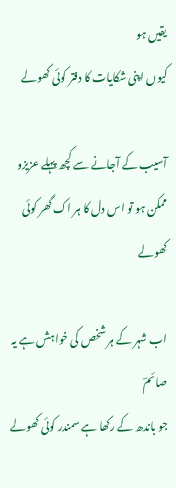یقیں ہو
کیوں اپنی شکایات کا دفتر کوئی کھولے

آسیب کے آجانے سے کچھ پہلے عزیزو
ممکن ہو تو اس دل کا ہر اک گھر کوئی کھولے

اب شہر کے ہر شخص کی خواہش ہے یہ صائمؔ
جو باندھ کے رکھا ہے سمندر کوئی کھولے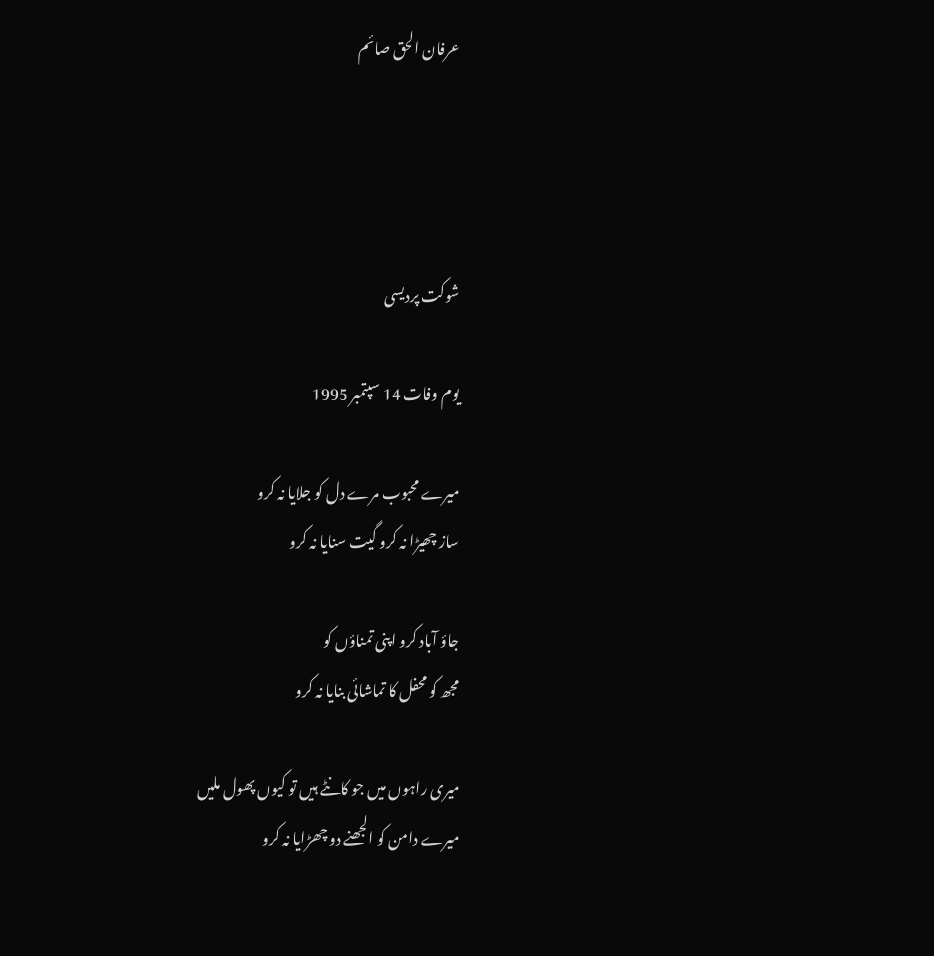عرفان الحق صائم




شوکت پردیسی

یوم وفات 14 سپتمبر 1995

میرے محبوب مرے دل کو جلایا نہ کرو
ساز چھیڑا نہ کرو گیت سنایا نہ کرو

جاؤ آباد کرو اپنی تمناؤں کو
مجھ کو محفل کا تماشائی بنایا نہ کرو

میری راہوں میں جو کانٹے ہیں تو کیوں پھول ملیں
میرے دامن کو الجھنے دو چھڑایا نہ کرو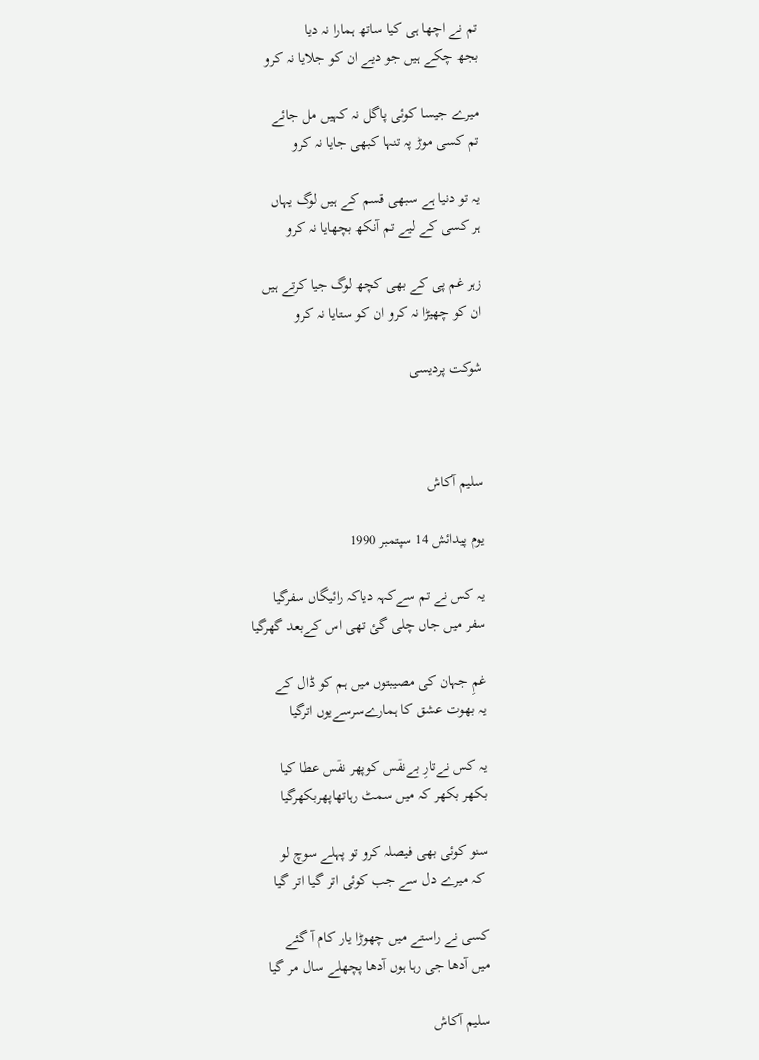تم نے اچھا ہی کیا ساتھ ہمارا نہ دیا
بجھ چکے ہیں جو دیے ان کو جلایا نہ کرو

میرے جیسا کوئی پاگل نہ کہیں مل جائے
تم کسی موڑ پہ تنہا کبھی جایا نہ کرو

یہ تو دنیا ہے سبھی قسم کے ہیں لوگ یہاں
ہر کسی کے لیے تم آنکھ بچھایا نہ کرو

زہر غم پی کے بھی کچھ لوگ جیا کرتے ہیں
ان کو چھیڑا نہ کرو ان کو ستایا نہ کرو

شوکت پردیسی



سلیم آکاش

یوم پیدائش 14 سپتمبر 1990

یہ کس نے تم سےکہہ دیاکہ رائیگاں سفرگیا
سفر میں جاں چلی گئ تھی اس کےبعد گھرگیا

غمِ جہان کی مصیبتوں میں ہم کو ڈال کے
یہ بھوت عشق کا ہمارےسرسےیوں اترگیا

یہ کس نےتارِ بےنفٙس کوپھر نفٙس عطا کیا
بکھر بکھر کہ میں سمٹ رہاتھاپھربکھرگیا

سنو کوئی بھی فیصلہ کرو تو پہلے سوچ لو
 کہ میرے دل سے جب کوئی اتر گیا اتر گیا

کسی نے راستے میں چھوڑا یار کام آ گئے
میں آدھا جی رہا ہوں آدھا پچھلے سال مر گیا

سلیم آکاش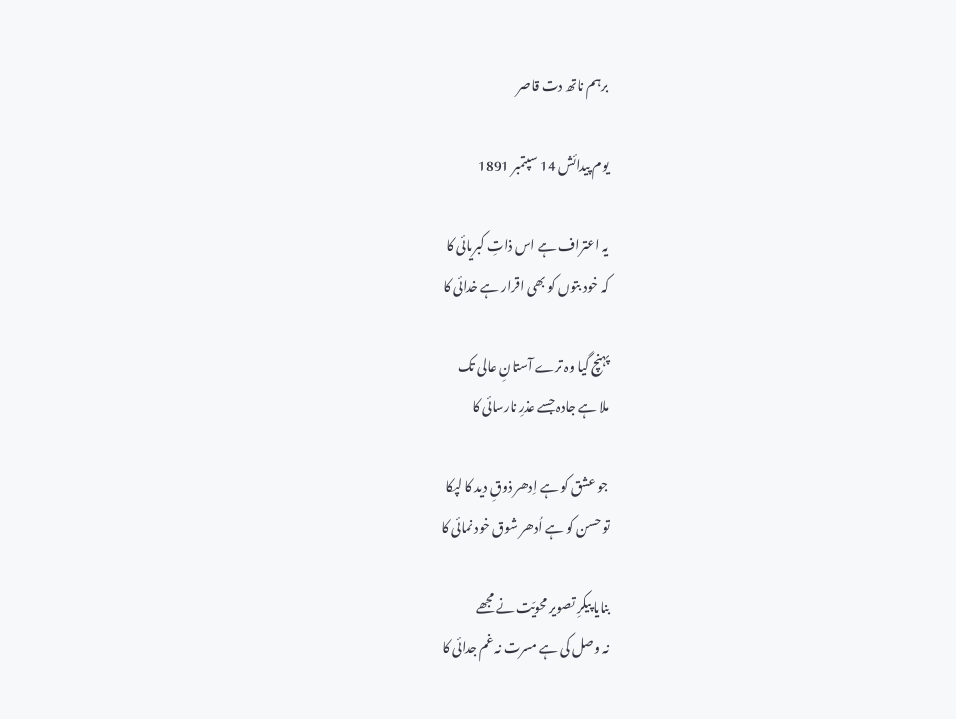برہم ناتھ دت قاصر

یوم پیدائش 14 سپتمبر 1891

یہ اعتراف ہے اس ذاتِ کبریائی کا
کہ خود بتوں کو بھی اقرار ہے خدائی کا

پہنچ گیا وہ ترے آستانِ عالی تک
ملا ہے جادہ جسے عذرِ نارسائی کا

جو عشق کو ہے اِدھر ذوقِ دید کا لپکا
تو حسن کو ہے اُدھر شوق خود نمائی کا

بنایا پیکرِ تصویر محویّت نے مجھے
نہ وصل کی ہے مسرت نہ غم جدائی کا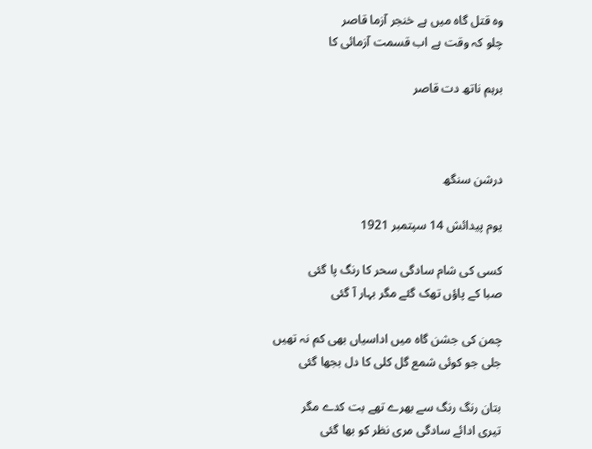وہ قتل گاہ میں ہے خنجر آزما قاصر
چلو کہ وقت ہے اب قسمت آزمائی کا

برہم ناتھ دت قاصر



درشن سنگھ

یوم پیدائش 14 سپتمبر 1921

کسی کی شام سادگی سحر کا رنگ پا گئی
صبا کے پاؤں تھک گئے مگر بہار آ گئی

چمن کی جشن گاہ میں اداسیاں بھی کم نہ تھیں
جلی جو کوئی شمع گل کلی کا دل بجھا گئی

بتان رنگ رنگ سے بھرے تھے بت کدے مگر
تیری ادائے سادگی مری نظر کو بھا گئی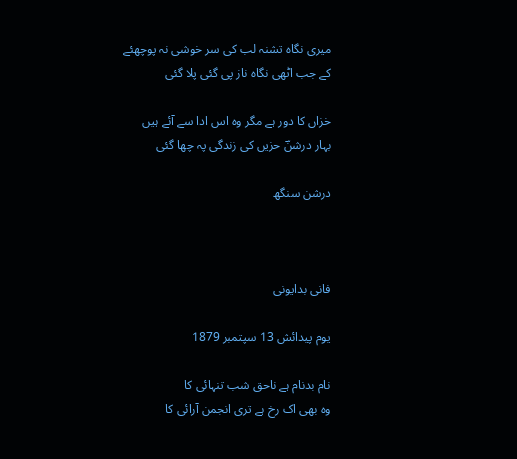میری نگاه تشنہ لب کی سر خوشی نہ پوچھئے
کے جب اٹھی نگاہ ناز پی گئی پلا گئی

خزاں کا دور ہے مگر وہ اس ادا سے آئے ہیں
بہار درشنؔ حزیں کی زندگی پہ چھا گئی

درشن سنگھ



فانی بدایونی

یوم پیدائش 13 سپتمبر 1879

نام بدنام ہے ناحق شب تنہائی کا
وہ بھی اک رخ ہے تری انجمن آرائی کا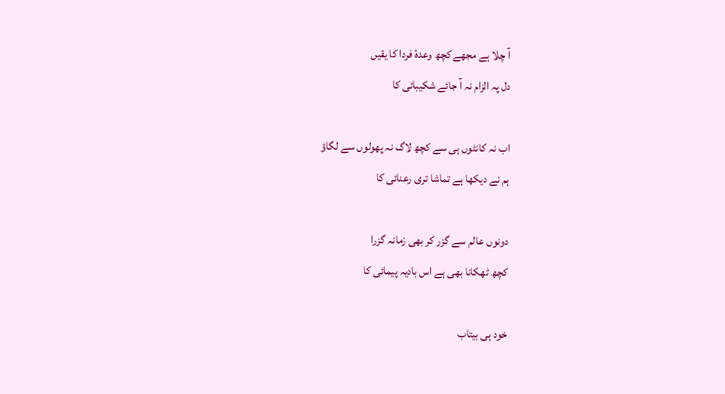آ چلا ہے مجھے کچھ وعدۂ فردا کا یقیں
دل پہ الزام نہ آ جائے شکیبائی کا

اب نہ کانٹوں ہی سے کچھ لاگ نہ پھولوں سے لگاؤ
ہم نے دیکھا ہے تماشا تری رعنائی کا

دونوں عالم سے گزر کر بھی زمانہ گزرا
کچھ ٹھکانا بھی ہے اس بادیہ پیمائی کا

خود ہی بیتاب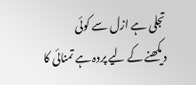تجلی ہے ازل سے کوئی
دیکھنے کے لیے پردہ ہے تمنائی کا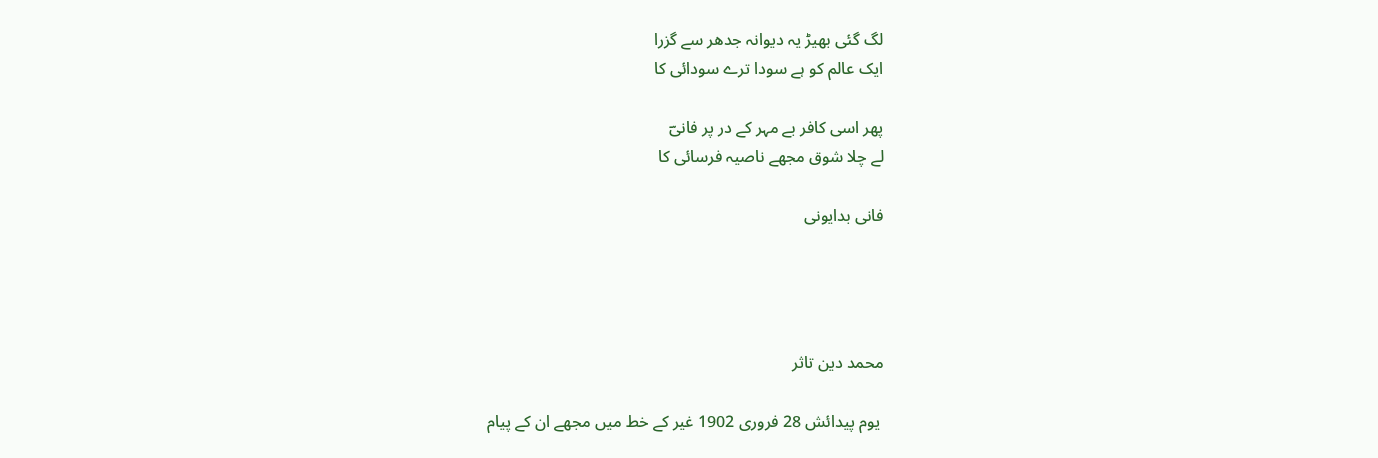لگ گئی بھیڑ یہ دیوانہ جدھر سے گزرا
ایک عالم کو ہے سودا ترے سودائی کا

پھر اسی کافر بے مہر کے در پر فانیؔ
لے چلا شوق مجھے ناصیہ فرسائی کا

فانی بدایونی




محمد دین تاثر

 یوم پیدائش 28 فروری 1902 غیر کے خط میں مجھے ان کے پیام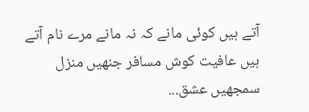آتے ہیں کوئی مانے کہ نہ مانے مرے نام آتے ہیں عافیت کوش مسافر جنھیں منزل سمجھیں عشق...